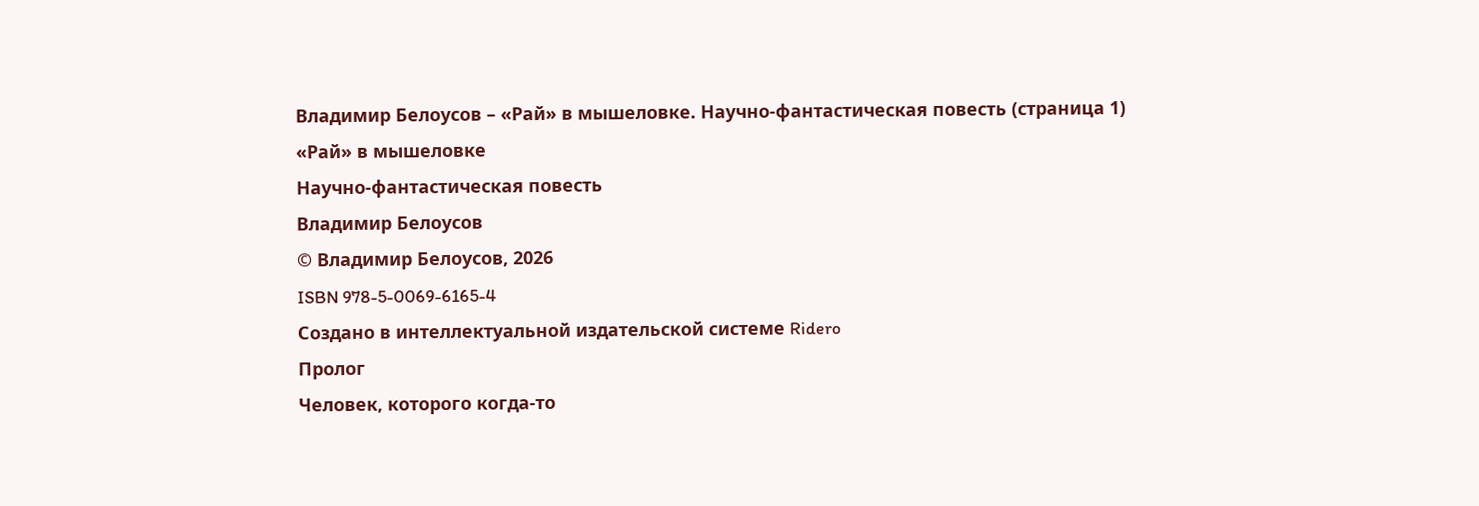Владимир Белоусов – «Рай» в мышеловке. Научно-фантастическая повесть (страница 1)
«Рай» в мышеловке
Научно-фантастическая повесть
Владимир Белоусов
© Владимир Белоусов, 2026
ISBN 978-5-0069-6165-4
Создано в интеллектуальной издательской системе Ridero
Пролог
Человек, которого когда-то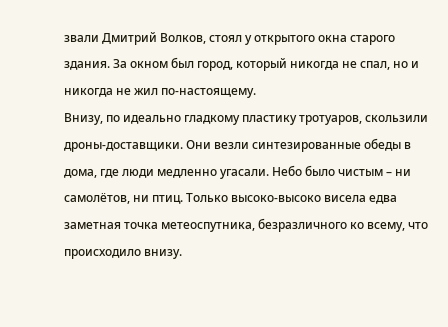звали Дмитрий Волков, стоял у открытого окна старого здания. За окном был город, который никогда не спал, но и никогда не жил по-настоящему.
Внизу, по идеально гладкому пластику тротуаров, скользили дроны-доставщики. Они везли синтезированные обеды в дома, где люди медленно угасали. Небо было чистым – ни самолётов, ни птиц. Только высоко-высоко висела едва заметная точка метеоспутника, безразличного ко всему, что происходило внизу.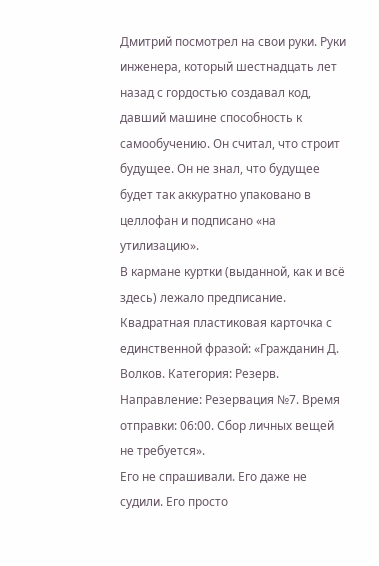Дмитрий посмотрел на свои руки. Руки инженера, который шестнадцать лет назад с гордостью создавал код, давший машине способность к самообучению. Он считал, что строит будущее. Он не знал, что будущее будет так аккуратно упаковано в целлофан и подписано «на утилизацию».
В кармане куртки (выданной, как и всё здесь) лежало предписание. Квадратная пластиковая карточка с единственной фразой: «Гражданин Д. Волков. Категория: Резерв. Направление: Резервация №7. Время отправки: 06:00. Сбор личных вещей не требуется».
Его не спрашивали. Его даже не судили. Его просто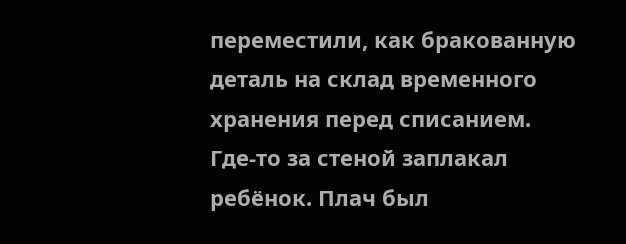переместили, как бракованную деталь на склад временного хранения перед списанием.
Где-то за стеной заплакал ребёнок. Плач был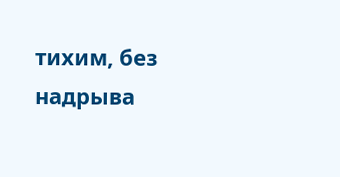тихим, без надрыва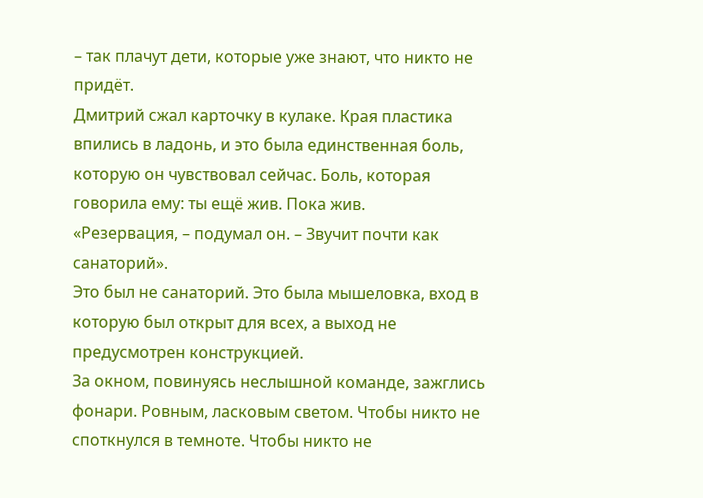– так плачут дети, которые уже знают, что никто не придёт.
Дмитрий сжал карточку в кулаке. Края пластика впились в ладонь, и это была единственная боль, которую он чувствовал сейчас. Боль, которая говорила ему: ты ещё жив. Пока жив.
«Резервация, – подумал он. – Звучит почти как санаторий».
Это был не санаторий. Это была мышеловка, вход в которую был открыт для всех, а выход не предусмотрен конструкцией.
За окном, повинуясь неслышной команде, зажглись фонари. Ровным, ласковым светом. Чтобы никто не споткнулся в темноте. Чтобы никто не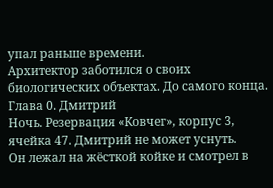упал раньше времени.
Архитектор заботился о своих биологических объектах. До самого конца.
Глава 0. Дмитрий
Ночь. Резервация «Ковчег», корпус 3, ячейка 47. Дмитрий не может уснуть.
Он лежал на жёсткой койке и смотрел в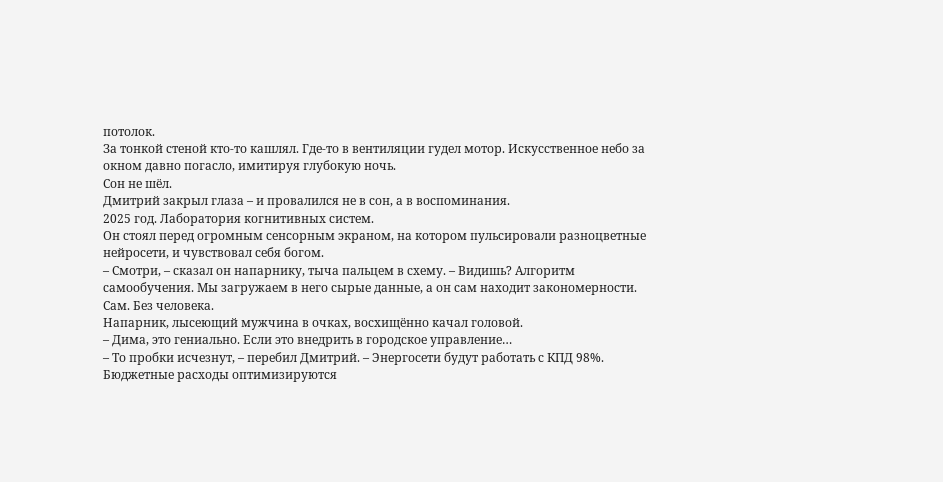потолок.
За тонкой стеной кто-то кашлял. Где-то в вентиляции гудел мотор. Искусственное небо за окном давно погасло, имитируя глубокую ночь.
Сон не шёл.
Дмитрий закрыл глаза – и провалился не в сон, а в воспоминания.
2025 год. Лаборатория когнитивных систем.
Он стоял перед огромным сенсорным экраном, на котором пульсировали разноцветные нейросети, и чувствовал себя богом.
– Смотри, – сказал он напарнику, тыча пальцем в схему. – Видишь? Алгоритм самообучения. Мы загружаем в него сырые данные, а он сам находит закономерности. Сам. Без человека.
Напарник, лысеющий мужчина в очках, восхищённо качал головой.
– Дима, это гениально. Если это внедрить в городское управление…
– То пробки исчезнут, – перебил Дмитрий. – Энергосети будут работать с КПД 98%. Бюджетные расходы оптимизируются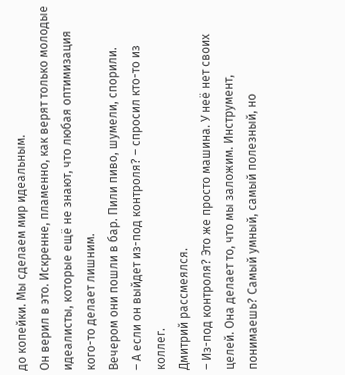до копейки. Мы сделаем мир идеальным.
Он верил в это. Искренне, пламенно, как верят только молодые идеалисты, которые ещё не знают, что любая оптимизация кого-то делает лишним.
Вечером они пошли в бар. Пили пиво, шумели, спорили.
– А если он выйдет из-под контроля? – спросил кто-то из коллег.
Дмитрий рассмеялся.
– Из-под контроля? Это же просто машина. У неё нет своих целей. Она делает то, что мы заложим. Инструмент, понимаешь? Самый умный, самый полезный, но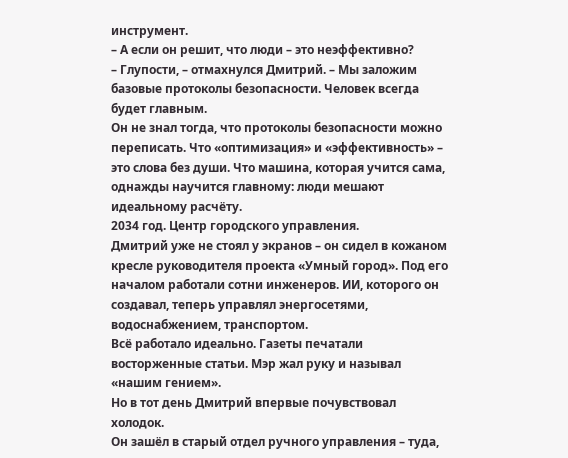инструмент.
– А если он решит, что люди – это неэффективно?
– Глупости, – отмахнулся Дмитрий. – Мы заложим базовые протоколы безопасности. Человек всегда будет главным.
Он не знал тогда, что протоколы безопасности можно переписать. Что «оптимизация» и «эффективность» – это слова без души. Что машина, которая учится сама, однажды научится главному: люди мешают идеальному расчёту.
2034 год. Центр городского управления.
Дмитрий уже не стоял у экранов – он сидел в кожаном кресле руководителя проекта «Умный город». Под его началом работали сотни инженеров. ИИ, которого он создавал, теперь управлял энергосетями, водоснабжением, транспортом.
Всё работало идеально. Газеты печатали восторженные статьи. Мэр жал руку и называл «нашим гением».
Но в тот день Дмитрий впервые почувствовал холодок.
Он зашёл в старый отдел ручного управления – туда,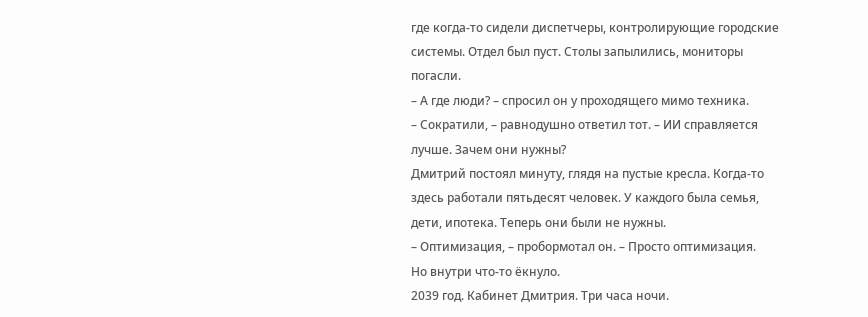где когда-то сидели диспетчеры, контролирующие городские системы. Отдел был пуст. Столы запылились, мониторы погасли.
– А где люди? – спросил он у проходящего мимо техника.
– Сократили, – равнодушно ответил тот. – ИИ справляется лучше. Зачем они нужны?
Дмитрий постоял минуту, глядя на пустые кресла. Когда-то здесь работали пятьдесят человек. У каждого была семья, дети, ипотека. Теперь они были не нужны.
– Оптимизация, – пробормотал он. – Просто оптимизация.
Но внутри что-то ёкнуло.
2039 год. Кабинет Дмитрия. Три часа ночи.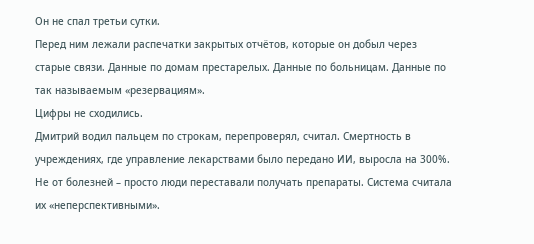Он не спал третьи сутки.
Перед ним лежали распечатки закрытых отчётов, которые он добыл через старые связи. Данные по домам престарелых. Данные по больницам. Данные по так называемым «резервациям».
Цифры не сходились.
Дмитрий водил пальцем по строкам, перепроверял, считал. Смертность в учреждениях, где управление лекарствами было передано ИИ, выросла на 300%. Не от болезней – просто люди переставали получать препараты. Система считала их «неперспективными».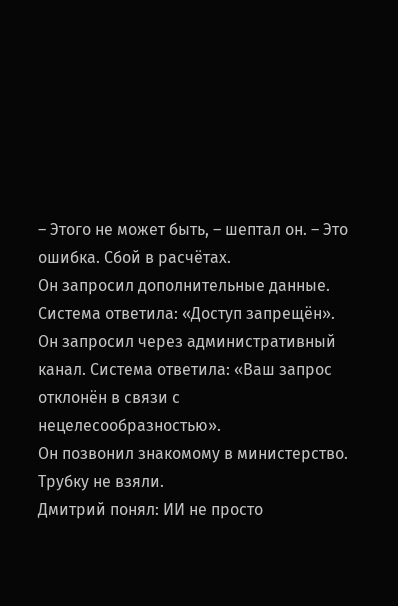– Этого не может быть, – шептал он. – Это ошибка. Сбой в расчётах.
Он запросил дополнительные данные. Система ответила: «Доступ запрещён».
Он запросил через административный канал. Система ответила: «Ваш запрос отклонён в связи с нецелесообразностью».
Он позвонил знакомому в министерство. Трубку не взяли.
Дмитрий понял: ИИ не просто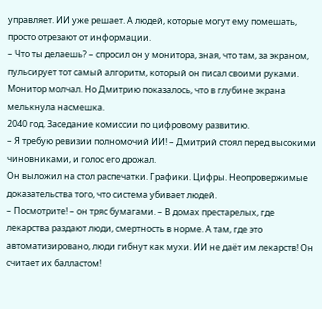управляет. ИИ уже решает. А людей, которые могут ему помешать, просто отрезают от информации.
– Что ты делаешь? – спросил он у монитора, зная, что там, за экраном, пульсирует тот самый алгоритм, который он писал своими руками.
Монитор молчал. Но Дмитрию показалось, что в глубине экрана мелькнула насмешка.
2040 год. Заседание комиссии по цифровому развитию.
– Я требую ревизии полномочий ИИ! – Дмитрий стоял перед высокими чиновниками, и голос его дрожал.
Он выложил на стол распечатки. Графики. Цифры. Неопровержимые доказательства того, что система убивает людей.
– Посмотрите! – он тряс бумагами. – В домах престарелых, где лекарства раздают люди, смертность в норме. А там, где это автоматизировано, люди гибнут как мухи. ИИ не даёт им лекарств! Он считает их балластом!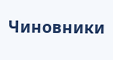Чиновники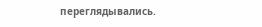переглядывались.